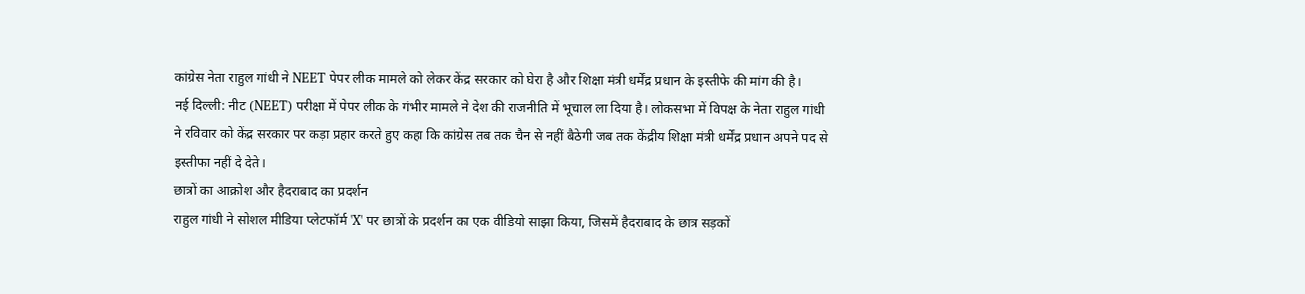कांग्रेस नेता राहुल गांधी ने NEET पेपर लीक मामले को लेकर केंद्र सरकार को घेरा है और शिक्षा मंत्री धर्मेंद्र प्रधान के इस्तीफे की मांग की है।
नई दिल्ली: नीट (NEET) परीक्षा में पेपर लीक के गंभीर मामले ने देश की राजनीति में भूचाल ला दिया है। लोकसभा में विपक्ष के नेता राहुल गांधी ने रविवार को केंद्र सरकार पर कड़ा प्रहार करते हुए कहा कि कांग्रेस तब तक चैन से नहीं बैठेगी जब तक केंद्रीय शिक्षा मंत्री धर्मेंद्र प्रधान अपने पद से इस्तीफा नहीं दे देते।
छात्रों का आक्रोश और हैदराबाद का प्रदर्शन
राहुल गांधी ने सोशल मीडिया प्लेटफॉर्म 'X' पर छात्रों के प्रदर्शन का एक वीडियो साझा किया, जिसमें हैदराबाद के छात्र सड़कों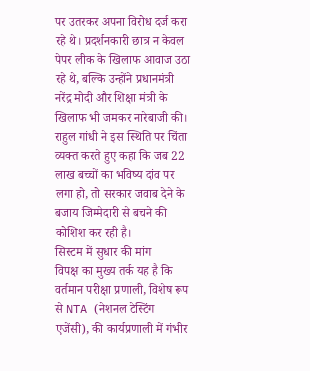पर उतरकर अपना विरोध दर्ज करा रहे थे। प्रदर्शनकारी छात्र न केवल पेपर लीक के खिलाफ आवाज उठा रहे थे, बल्कि उन्होंने प्रधानमंत्री नरेंद्र मोदी और शिक्षा मंत्री के खिलाफ भी जमकर नारेबाजी की। राहुल गांधी ने इस स्थिति पर चिंता व्यक्त करते हुए कहा कि जब 22 लाख बच्चों का भविष्य दांव पर लगा हो, तो सरकार जवाब देने के बजाय जिम्मेदारी से बचने की कोशिश कर रही है।
सिस्टम में सुधार की मांग
विपक्ष का मुख्य तर्क यह है कि वर्तमान परीक्षा प्रणाली, विशेष रूप से NTA (नेशनल टेस्टिंग एजेंसी), की कार्यप्रणाली में गंभीर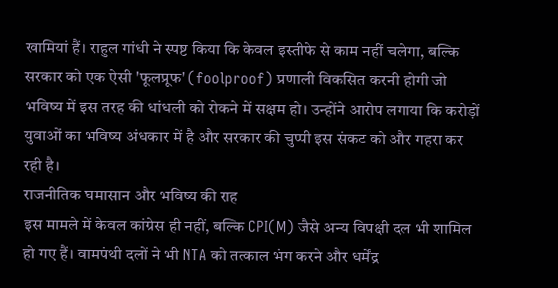खामियां हैं। राहुल गांधी ने स्पष्ट किया कि केवल इस्तीफे से काम नहीं चलेगा, बल्कि सरकार को एक ऐसी 'फूलप्रूफ' (foolproof) प्रणाली विकसित करनी होगी जो भविष्य में इस तरह की धांधली को रोकने में सक्षम हो। उन्होंने आरोप लगाया कि करोड़ों युवाओं का भविष्य अंधकार में है और सरकार की चुप्पी इस संकट को और गहरा कर रही है।
राजनीतिक घमासान और भविष्य की राह
इस मामले में केवल कांग्रेस ही नहीं, बल्कि CPI(M) जैसे अन्य विपक्षी दल भी शामिल हो गए हैं। वामपंथी दलों ने भी NTA को तत्काल भंग करने और धर्मेंद्र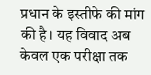प्रधान के इस्तीफे की मांग की है। यह विवाद अब केवल एक परीक्षा तक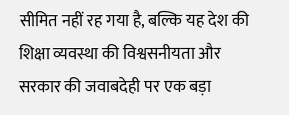सीमित नहीं रह गया है, बल्कि यह देश की शिक्षा व्यवस्था की विश्वसनीयता और सरकार की जवाबदेही पर एक बड़ा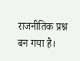राजनीतिक प्रश्न बन गया है।